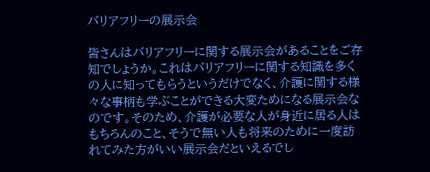バリアフリーの展示会

皆さんはバリアフリーに関する展示会があることをご存知でしょうか。これはバリアフリーに関する知識を多くの人に知ってもらうというだけでなく、介護に関する様々な事柄も学ぶことができる大変ためになる展示会なのです。そのため、介護が必要な人が身近に居る人はもちろんのこと、そうで無い人も将来のために一度訪れてみた方がいい展示会だといえるでし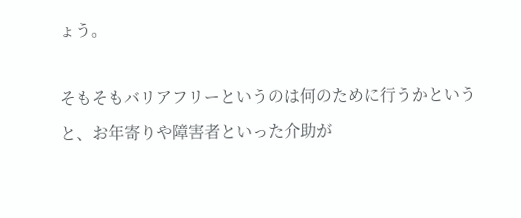ょう。

そもそもバリアフリーというのは何のために行うかというと、お年寄りや障害者といった介助が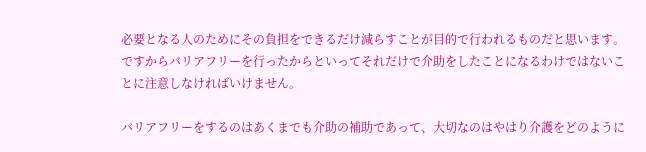必要となる人のためにその負担をできるだけ減らすことが目的で行われるものだと思います。ですからバリアフリーを行ったからといってそれだけで介助をしたことになるわけではないことに注意しなければいけません。

バリアフリーをするのはあくまでも介助の補助であって、大切なのはやはり介護をどのように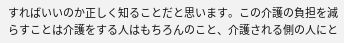すればいいのか正しく知ることだと思います。この介護の負担を減らすことは介護をする人はもちろんのこと、介護される側の人にと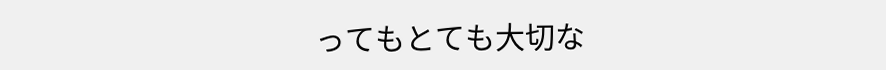ってもとても大切な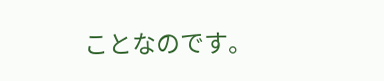ことなのです。